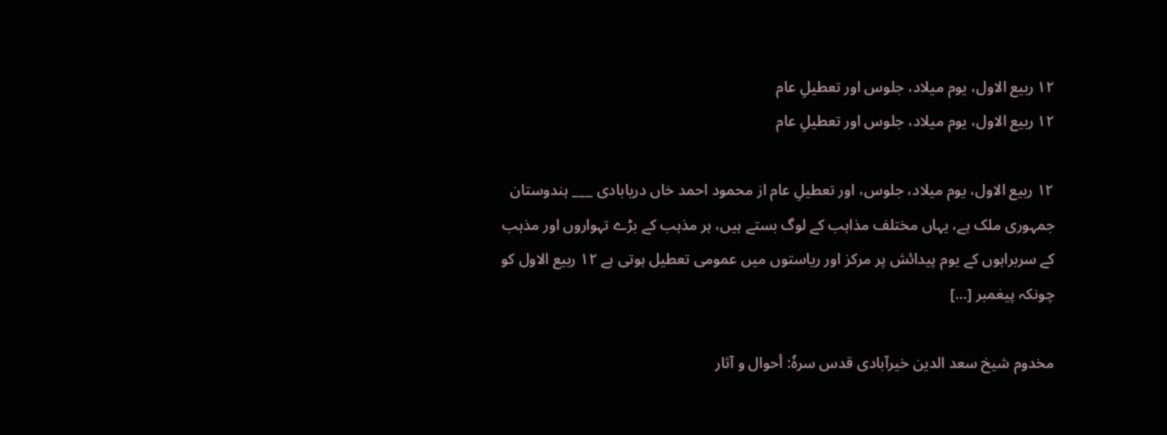۱۲ ربیع الاول، یوم میلاد، جلوس اور تعطیلِ عام
۱۲ ربیع الاول، یوم میلاد، جلوس اور تعطیلِ عام

۱۲ ربیع الاول، یوم میلاد، جلوس، اور تعطیلِ عام از محمود احمد خاں دریابادی ___ ہندوستان جمہوری ملک ہے، یہاں مختلف مذاہب کے لوگ بستے ہیں، ہر مذہب کے بڑے تہواروں اور مذہب کے سربراہوں کے یوم پیدائش پر مرکز اور ریاستوں میں عمومی تعطیل ہوتی ہے ۱۲ ربیع الاول کو چونکہ پیغمبر […]

مخدوم شیخ سعد الدین خیرآبادی قدس سرہٗ: أحوال و آثار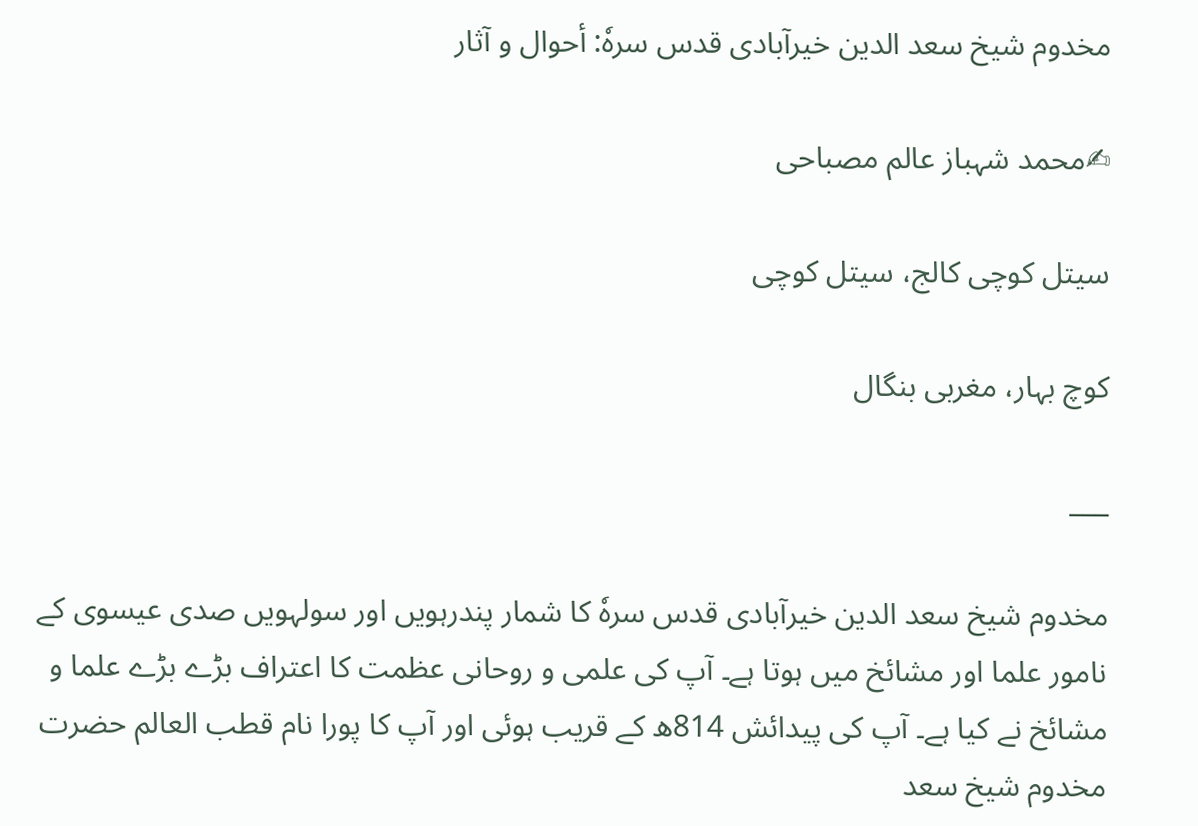مخدوم شیخ سعد الدین خیرآبادی قدس سرہٗ: أحوال و آثار

✍محمد شہباز عالم مصباحی

سیتل کوچی کالج، سیتل کوچی

کوچ بہار، مغربی بنگال

___

مخدوم شیخ سعد الدین خیرآبادی قدس سرہٗ کا شمار پندرہویں اور سولہویں صدی عیسوی کے نامور علما اور مشائخ میں ہوتا ہے۔ آپ کی علمی و روحانی عظمت کا اعتراف بڑے بڑے علما و مشائخ نے کیا ہے۔ آپ کی پیدائش 814ھ کے قریب ہوئی اور آپ کا پورا نام قطب العالم حضرت مخدوم شیخ سعد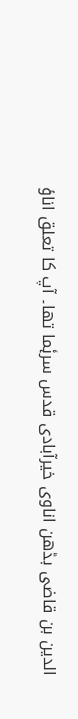الدین بن قاضی بڈھن اناوی خیرآبادی قدس سرہٗما تھا۔ آپ کا تعلق اناؤ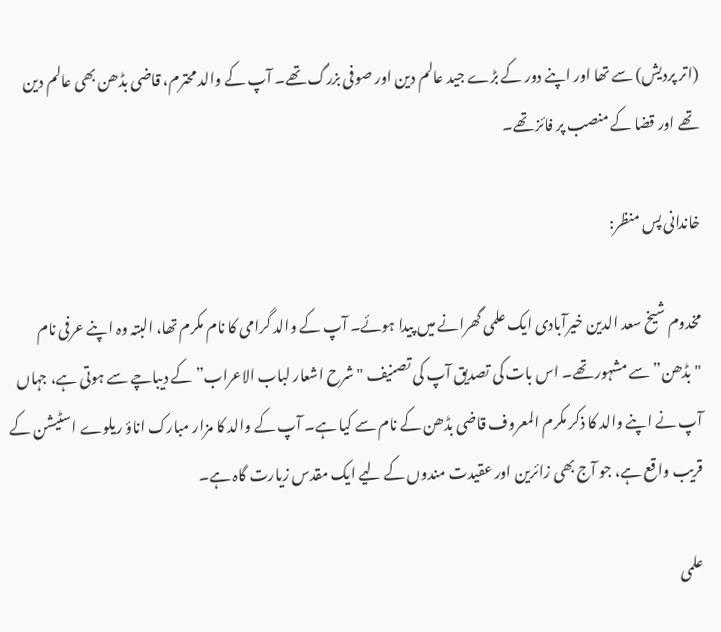(اتر پردیش) سے تھا اور اپنے دور کے بڑے جید عالم دین اور صوفی بزرگ تھے۔ آپ کے والد محترم، قاضی بڈھن بھی عالم دین تھے اور قضا کے منصب پر فائز تھے۔

خاندانی پس منظر:

مخدوم شیخ سعد الدین خیرآبادی ایک علمی گھرانے میں پیدا ہوئے۔ آپ کے والد گرامی کا نام مکرم تھا، البتہ وہ اپنے عرفی نام "بڈھن” سے مشہور تھے۔ اس بات کی تصدیق آپ کی تصنیف "شرح اشعار لباب الاعراب” کے دیباچے سے ہوتی ہے، جہاں آپ نے اپنے والد کا ذکر مکرم المعروف قاضی بڈھن کے نام سے کیا ہے۔ آپ کے والد کا مزار مبارک اناؤ ریلوے اسٹیشن کے قریب واقع ہے، جو آج بھی زائرین اور عقیدت مندوں کے لیے ایک مقدس زیارت گاہ ہے۔

علمی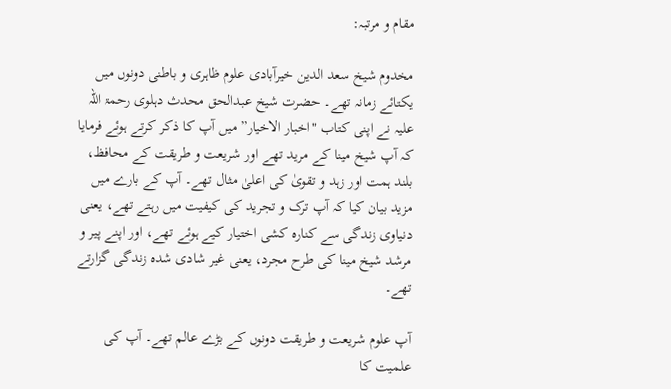مقام و مرتبہ:

مخدوم شیخ سعد الدین خیرآبادی علوم ظاہری و باطنی دونوں میں یکتائے زمانہ تھے۔ حضرت شیخ عبدالحق محدث دہلوی رحمۃ اللہ علیہ نے اپنی کتاب "اخبار الاخیار” میں آپ کا ذکر کرتے ہوئے فرمایا کہ آپ شیخ مینا کے مرید تھے اور شریعت و طریقت کے محافظ، بلند ہمت اور زہد و تقویٰ کی اعلیٰ مثال تھے۔ آپ کے بارے میں مزید بیان کیا کہ آپ ترک و تجرید کی کیفیت میں رہتے تھے، یعنی دنیاوی زندگی سے کنارہ کشی اختیار کیے ہوئے تھے، اور اپنے پیر و مرشد شیخ مینا کی طرح مجرد، یعنی غیر شادی شدہ زندگی گزارتے تھے۔

آپ علوم شریعت و طریقت دونوں کے بڑے عالم تھے۔ آپ کی علمیت کا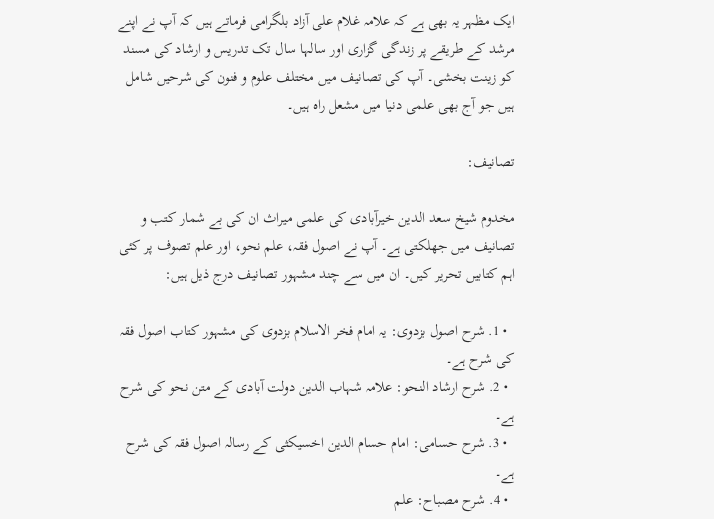ایک مظہر یہ بھی ہے کہ علامہ غلام علی آزاد بلگرامی فرماتے ہیں کہ آپ نے اپنے مرشد کے طریقے پر زندگی گزاری اور سالہا سال تک تدریس و ارشاد کی مسند کو زینت بخشی۔ آپ کی تصانیف میں مختلف علوم و فنون کی شرحیں شامل ہیں جو آج بھی علمی دنیا میں مشعل راہ ہیں۔

تصانیف:

مخدوم شیخ سعد الدین خیرآبادی کی علمی میراث ان کی بے شمار کتب و تصانیف میں جھلکتی ہے۔ آپ نے اصول فقہ، علم نحو، اور علم تصوف پر کئی اہم کتابیں تحریر کیں۔ ان میں سے چند مشہور تصانیف درج ذیل ہیں:

  • 1. شرح اصول بزدوی: یہ امام فخر الاسلام بزدوی کی مشہور کتاب اصول فقہ کی شرح ہے۔
  • 2. شرح ارشاد النحو: علامہ شہاب الدین دولت آبادی کے متن نحو کی شرح ہے۔
  • 3. شرح حسامی: امام حسام الدین اخسیکثی کے رسالہ اصول فقہ کی شرح ہے۔
  • 4. شرح مصباح: علم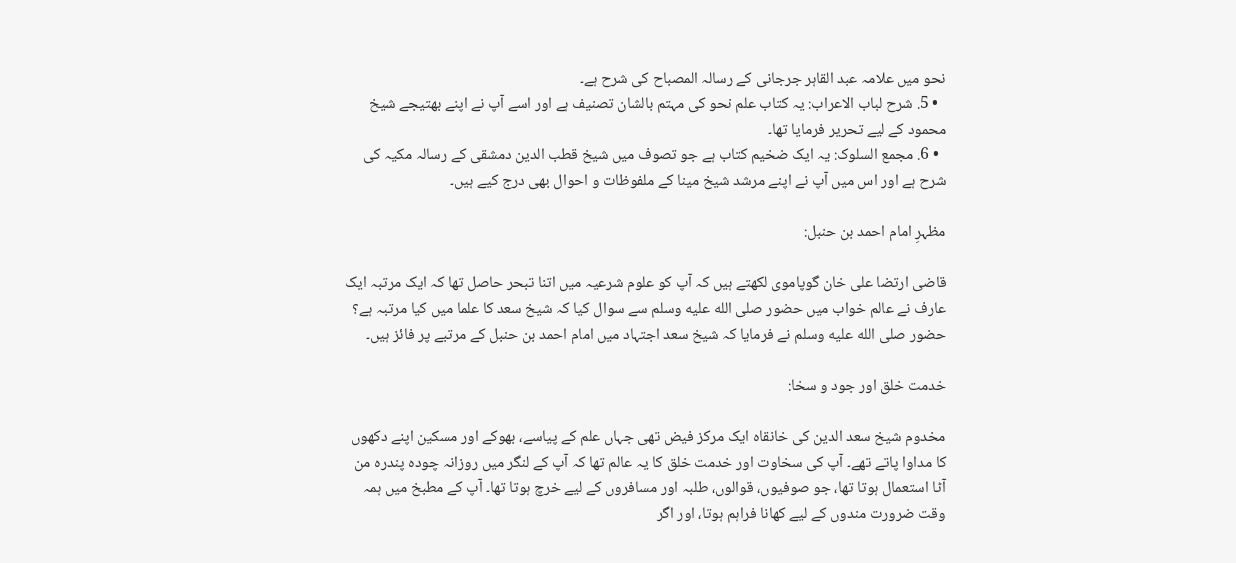نحو میں علامہ عبد القاہر جرجانی کے رسالہ المصباح کی شرح ہے۔
  • 5. شرح لباب الاعراب: یہ کتاب علم نحو کی مہتم بالشان تصنیف ہے اور اسے آپ نے اپنے بھتیجے شیخ محمود کے لیے تحریر فرمایا تھا۔
  • 6. مجمع السلوک: یہ ایک ضخیم کتاب ہے جو تصوف میں شیخ قطب الدین دمشقی کے رسالہ مکیہ کی شرح ہے اور اس میں آپ نے اپنے مرشد شیخ مینا کے ملفوظات و احوال بھی درج کیے ہیں۔

مظہرِ امام احمد بن حنبل:

قاضی ارتضا علی خان گوپاموی لکھتے ہیں کہ آپ کو علوم شرعیہ میں اتنا تبحر حاصل تھا کہ ایک مرتبہ ایک عارف نے عالم خواب میں حضور صلى الله عليه وسلم سے سوال کیا کہ شیخ سعد کا علما میں کیا مرتبہ ہے؟ حضور صلى الله عليه وسلم نے فرمایا کہ شیخ سعد اجتہاد میں امام احمد بن حنبل کے مرتبے پر فائز ہیں۔

خدمت خلق اور جود و سخا:

مخدوم شیخ سعد الدین کی خانقاہ ایک مرکز فیض تھی جہاں علم کے پیاسے، بھوکے اور مسکین اپنے دکھوں کا مداوا پاتے تھے۔ آپ کی سخاوت اور خدمت خلق کا یہ عالم تھا کہ آپ کے لنگر میں روزانہ چودہ پندرہ من آٹا استعمال ہوتا تھا، جو صوفیوں، قوالوں، طلبہ اور مسافروں کے لیے خرچ ہوتا تھا۔ آپ کے مطبخ میں ہمہ وقت ضرورت مندوں کے لیے کھانا فراہم ہوتا، اور اگر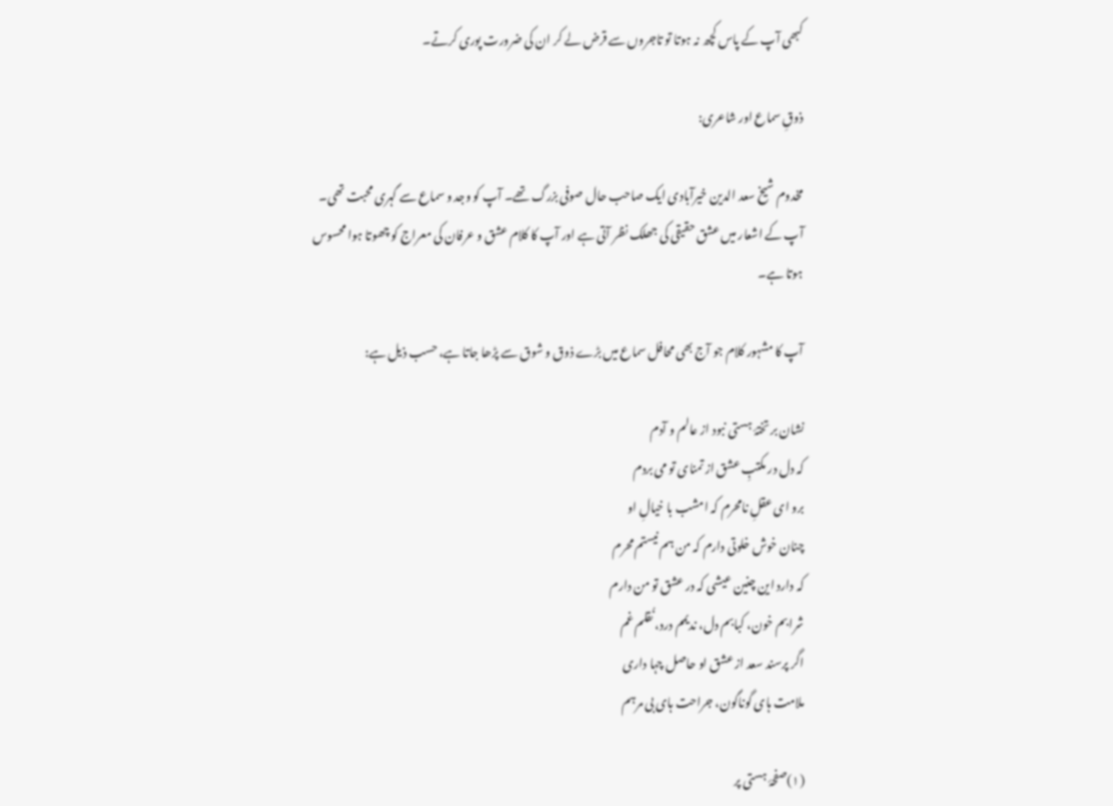کبھی آپ کے پاس کچھ نہ ہوتا تو تاجروں سے قرض لے کر ان کی ضرورت پوری کرتے۔

ذوقِ سماع اور شاعری:

مخدوم شیخ سعد الدین خیرآبادی ایک صاحب حال صوفی بزرگ تھے۔ آپ کو وجد و سماع سے گہری محبت تھی۔ آپ کے اشعار میں عشق حقیقی کی جھلک نظر آتی ہے اور آپ کا کلام عشق و عرفان کی معراج کو چھوتا ہوا محسوس ہوتا ہے۔

آپ کا مشہور کلام جو آج بھی محافل سماع میں بڑے ذوق و شوق سے پڑھا جاتا ہے، حسب ذیل ہے:

نشان بر تختۂ ہستی نبود از عالم و آدم
کہ دل در مکتبِ عشق از تمنای تو می بردم
برو ای عقلِ نامحرم کہ امشب با خیالِ او
چنان خوش خلوتی دارم کہ من ہم نیستم محرم
کہ دارد این چنین عیشی کہ در عشق تو من دارم
شرابم خون، کبابم دل، ندیمم درد، نُقلم غم
اگر پرسند سعد از عشق او حاصل چہا داری
ملامت ہای گوناگون، جراحت ہای بی مرہم

(۱)صفحۂ ہستی پر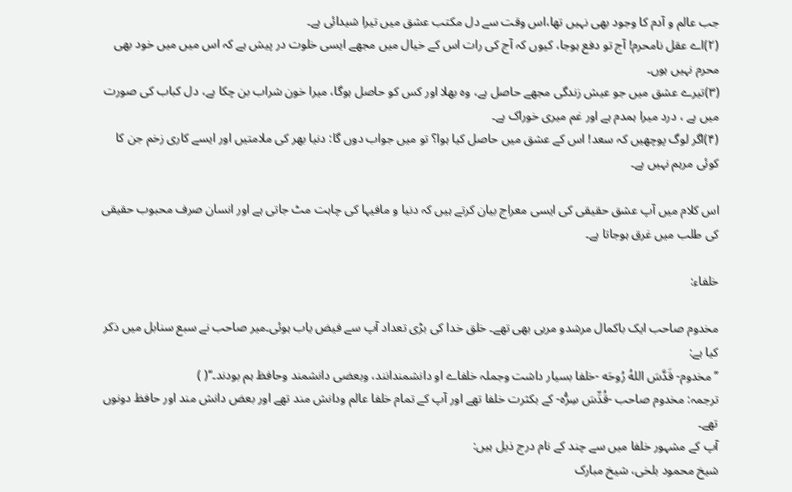جب عالم و آدم کا وجود بھی نہیں تھا،اس وقت سے دل مکتب عشق میں تیرا شیدائی ہے۔
(۲)اے عقل نامحرم! آج تو دفع ہوجا، کیوں کہ آج کی رات اس کے خیال میں مجھے ایسی خلوت در پیش ہے کہ اس میں میں خود بھی محرم نہیں ہوں۔
(۳)تیرے عشق میں جو عیش زندگی مجھے حاصل ہے، وہ بھلا اور کس کو حاصل ہوگا، میرا خون شراب بن چکا ہے، دل کباب کی صورت میں ہے ، درد میرا ہمدم ہے اور غم میری خوراک ہے۔
(۴)اگر لوگ پوچھیں کہ سعد! اس کے عشق میں حاصل کیا ہوا؟ تو میں جواب دوں گا: دنیا بھر کی ملامتیں اور ایسے کاری زخم جن کا کوئی مرہم نہیں ہے۔

اس کلام میں آپ عشق حقیقی کی ایسی معراج بیان کرتے ہیں کہ دنیا و مافیہا کی چاہت مٹ جاتی ہے اور انسان صرف محبوب حقیقی کی طلب میں غرق ہوجاتا ہے۔

خلفاء:

مخدوم صاحب ایک باکمال مرشدو مربی بھی تھے۔ خلق خدا کی بڑی تعداد آپ سے فیض یاب ہوئی۔میر صاحب نے سبع سنابل میں ذکر کیا ہے:
’’ مخدوم- قَدَّسَ اللهُ رُوحَه -خلفا بسیار داشت وجملہ خلفاے او دانشمندانند، وبعضی دانشمند وحافظ ہم بودند۔‘‘( )
ترجمہ: مخدوم صاحب -قُدِّسَ سِرُّه- کے بکثرت خلفا تھے اور آپ کے تمام خلفا عالم ودانش مند تھے اور بعض دانش مند اور حافظ دونوں تھے۔
آپ کے مشہور خلفا میں سے چند کے نام درج ذیل ہیں:
شیخ محمود بلخی، شیخ مبارک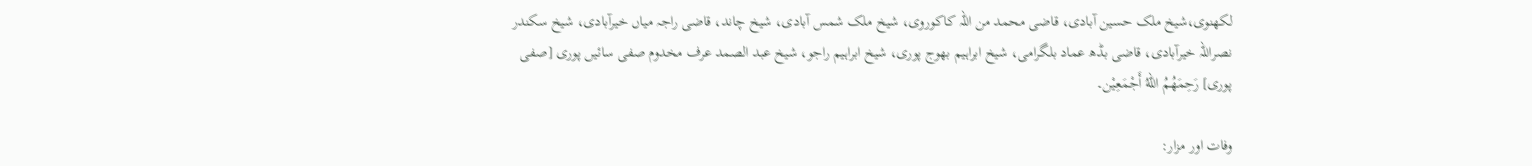لکھنوی،شیخ ملک حسین آبادی، قاضی محمد من اللہ کاکوروی، شیخ ملک شمس آبادی، شیخ چاند، قاضی راجہ میاں خیرآبادی، شیخ سکندر نصراللہ خیرآبادی، قاضی بڈھ عماد بلگرامی، شیخ ابراہیم بھوج پوری، شیخ ابراہیم راجو، شیخ عبد الصمد عرف مخدوم صفی سائیں پوری [صفی پوری] رَحِمَهُمُ اللهُ أَجْمَعِیْن۔

وفات اور مزار: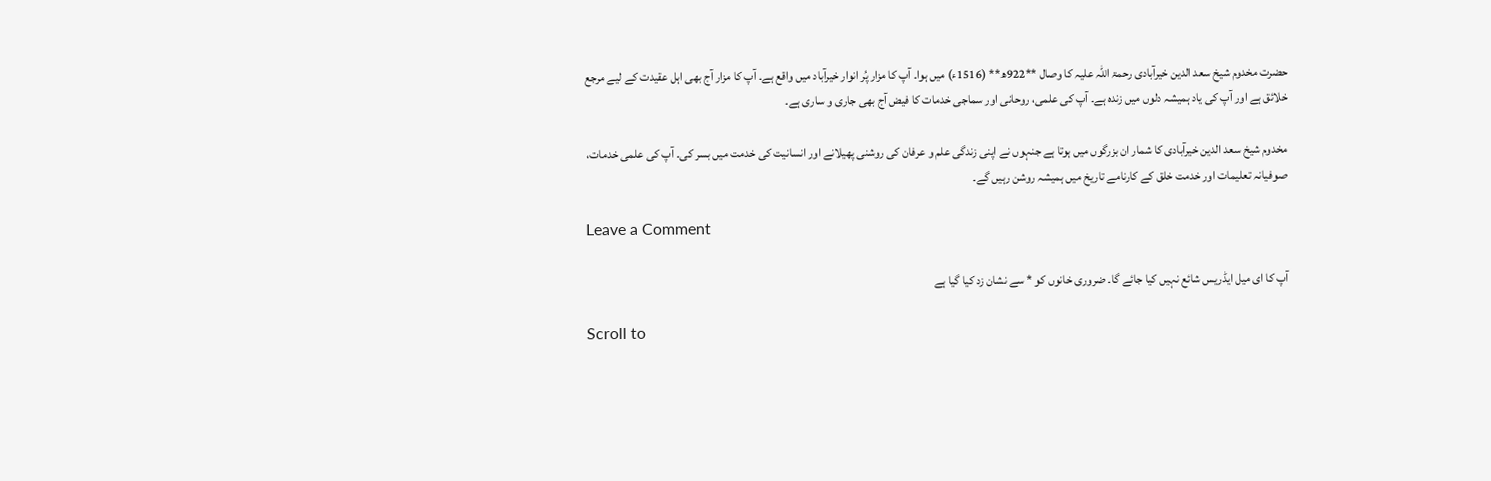حضرت مخدوم شیخ سعد الدین خیرآبادی رحمۃ اللہ علیہ کا وصال **922ھ** (1516ء) میں ہوا۔ آپ کا مزار پُر انوار خیرآباد میں واقع ہے۔ آپ کا مزار آج بھی اہل عقیدت کے لیے مرجع خلائق ہے اور آپ کی یاد ہمیشہ دلوں میں زندہ ہے۔ آپ کی علمی، روحانی اور سماجی خدمات کا فیض آج بھی جاری و ساری ہے۔

مخدوم شیخ سعد الدین خیرآبادی کا شمار ان بزرگوں میں ہوتا ہے جنہوں نے اپنی زندگی علم و عرفان کی روشنی پھیلانے اور انسانیت کی خدمت میں بسر کی۔ آپ کی علمی خدمات، صوفیانہ تعلیمات اور خدمت خلق کے کارنامے تاریخ میں ہمیشہ روشن رہیں گے۔

Leave a Comment

آپ کا ای میل ایڈریس شائع نہیں کیا جائے گا۔ ضروری خانوں کو * سے نشان زد کیا گیا ہے

Scroll to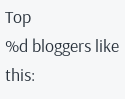Top
%d bloggers like this: